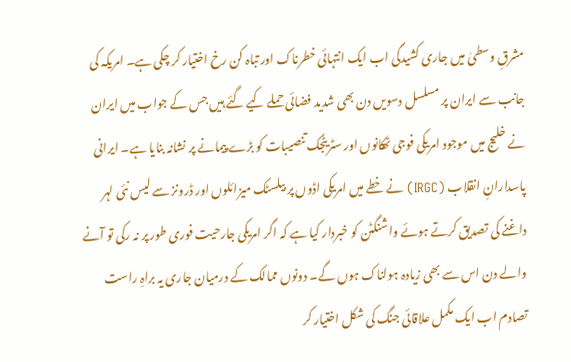مشرقِ وسطیٰ میں جاری کشیدگی اب ایک انتہائی خطرناک اور تباہ کن رخ اختیار کر چکی ہے۔ امریکہ کی جانب سے ایران پر مسلسل دسویں دن بھی شدید فضائی حملے کیے گئے ہیں جس کے جواب میں ایران نے خلیج میں موجود امریکی فوجی ٹھکانوں اور سٹریٹجک تنصیبات کو بڑے پیمانے پر نشانہ بنایا ہے۔ ایرانی پاسدارانِ انقلاب (IRGC) نے خطے میں امریکی اڈوں پر بیلسٹک میزائلوں اور ڈرونز سے لیس نئی لہر داغنے کی تصدیق کرتے ہوئے واشنگٹن کو خبردار کیا ہے کہ اگر امریکی جارحیت فوری طور پر نہ رکی تو آنے والے دن اس سے بھی زیادہ ہولناک ہوں گے۔ دونوں ممالک کے درمیان جاری یہ براہِ راست تصادم اب ایک مکمل علاقائی جنگ کی شکل اختیار کر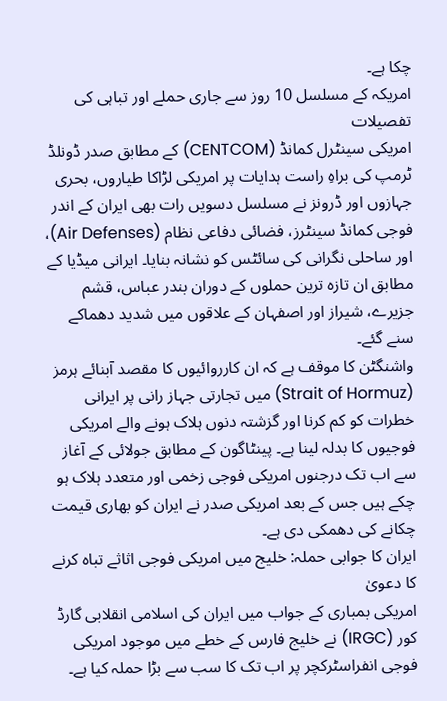چکا ہے۔
امریکہ کے مسلسل 10 روز سے جاری حملے اور تباہی کی تفصیلات
امریکی سینٹرل کمانڈ (CENTCOM) کے مطابق صدر ڈونلڈ ٹرمپ کی براہِ راست ہدایات پر امریکی لڑاکا طیاروں، بحری جہازوں اور ڈرونز نے مسلسل دسویں رات بھی ایران کے اندر فوجی کمانڈ سینٹرز، فضائی دفاعی نظام (Air Defenses)، اور ساحلی نگرانی کی سائٹس کو نشانہ بنایا۔ ایرانی میڈیا کے مطابق ان تازہ ترین حملوں کے دوران بندر عباس، قشم جزیرے، شیراز اور اصفہان کے علاقوں میں شدید دھماکے سنے گئے۔
واشنگٹن کا موقف ہے کہ ان کارروائیوں کا مقصد آبنائے ہرمز (Strait of Hormuz) میں تجارتی جہاز رانی پر ایرانی خطرات کو کم کرنا اور گزشتہ دنوں ہلاک ہونے والے امریکی فوجیوں کا بدلہ لینا ہے۔ پینٹاگون کے مطابق جولائی کے آغاز سے اب تک درجنوں امریکی فوجی زخمی اور متعدد ہلاک ہو چکے ہیں جس کے بعد امریکی صدر نے ایران کو بھاری قیمت چکانے کی دھمکی دی ہے۔
ایران کا جوابی حملہ: خلیج میں امریکی فوجی اثاثے تباہ کرنے کا دعویٰ
امریکی بمباری کے جواب میں ایران کی اسلامی انقلابی گارڈ کور (IRGC) نے خلیج فارس کے خطے میں موجود امریکی فوجی انفراسٹرکچر پر اب تک کا سب سے بڑا حملہ کیا ہے۔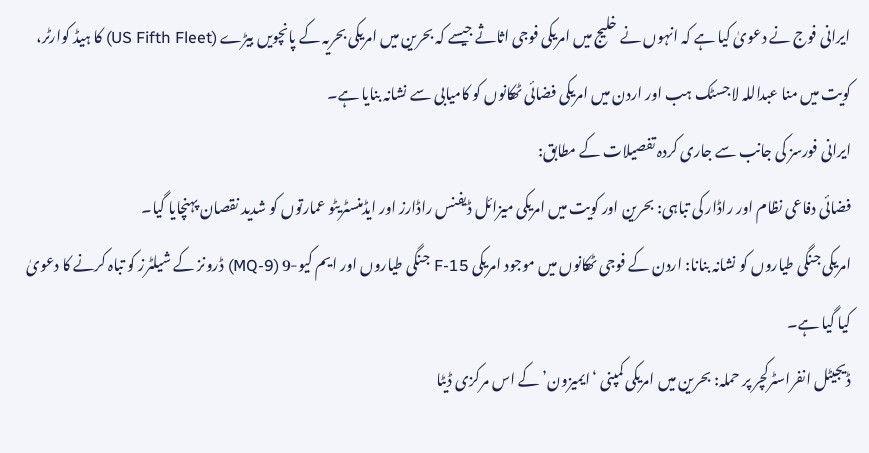ایرانی فوج نے دعویٰ کیا ہے کہ انہوں نے خلیج میں امریکی فوجی اثاثے جیسے کہ بحرین میں امریکی بحریہ کے پانچویں بیڑے (US Fifth Fleet) کا ہیڈ کوارٹر، کویت میں منا عبداللہ لاجسٹک ہب اور اردن میں امریکی فضائی ٹھکانوں کو کامیابی سے نشانہ بنایا ہے۔
ایرانی فورسز کی جانب سے جاری کردہ تفصیلات کے مطابق:
فضائی دفاعی نظام اور راڈار کی تباہی: بحرین اور کویت میں امریکی میزائل ڈیفنس راڈارز اور ایڈمنسٹریٹو عمارتوں کو شدید نقصان پہنچایا گیا۔
امریکی جنگی طیاروں کو نشانہ بنانا: اردن کے فوجی ٹھکانوں میں موجود امریکی F-15 جنگی طیاروں اور ایم کیو-9 (MQ-9) ڈرونز کے شیلٹرز کو تباہ کرنے کا دعویٰ کیا گیا ہے۔
ڈیجیٹل انفراسٹرکچر پر حملہ: بحرین میں امریکی کمپنی ‘ایمیزون’ کے اس مرکزی ڈیٹا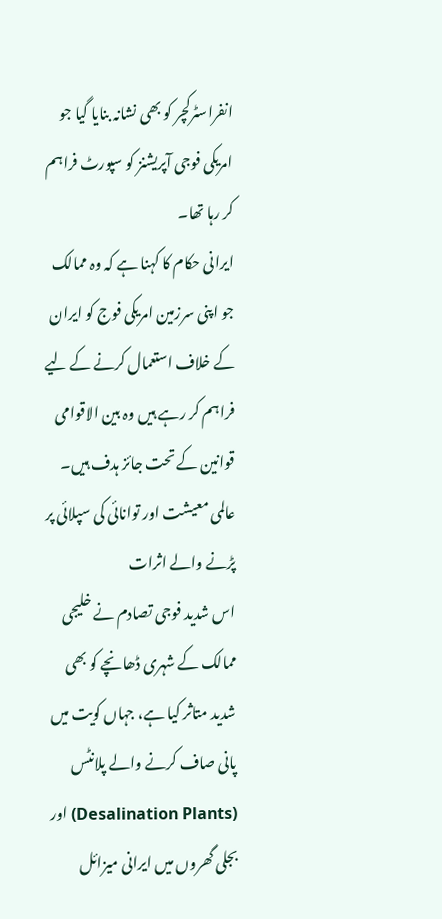انفراسٹرکچر کو بھی نشانہ بنایا گیا جو امریکی فوجی آپریشنز کو سپورٹ فراہم کر رہا تھا۔
ایرانی حکام کا کہنا ہے کہ وہ ممالک جو اپنی سرزمین امریکی فوج کو ایران کے خلاف استعمال کرنے کے لیے فراہم کر رہے ہیں وہ بین الاقوامی قوانین کے تحت جائز ہدف ہیں۔
عالمی معیشت اور توانائی کی سپلائی پر پڑنے والے اثرات
اس شدید فوجی تصادم نے خلیجی ممالک کے شہری ڈھانچے کو بھی شدید متاثر کیا ہے، جہاں کویت میں پانی صاف کرنے والے پلانٹس (Desalination Plants) اور بجلی گھروں میں ایرانی میزائل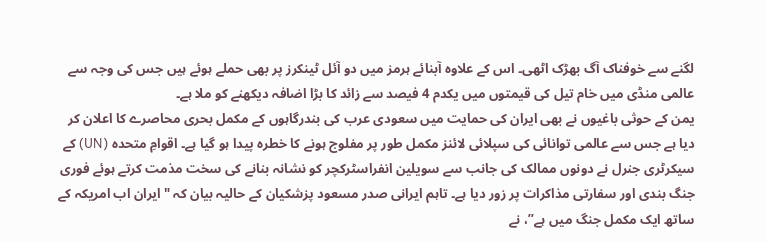لگنے سے خوفناک آگ بھڑک اٹھی۔ اس کے علاوہ آبنائے ہرمز میں دو آئل ٹینکرز پر بھی حملے ہوئے ہیں جس کی وجہ سے عالمی منڈی میں خام تیل کی قیمتوں میں یکدم 4 فیصد سے زائد کا بڑا اضافہ دیکھنے کو ملا ہے۔
یمن کے حوثی باغیوں نے بھی ایران کی حمایت میں سعودی عرب کی بندرگاہوں کے مکمل بحری محاصرے کا اعلان کر دیا ہے جس سے عالمی توانائی کی سپلائی لائنز مکمل طور پر مفلوج ہونے کا خطرہ پیدا ہو گیا ہے۔ اقوامِ متحدہ (UN) کے سیکرٹری جنرل نے دونوں ممالک کی جانب سے سویلین انفراسٹرکچر کو نشانہ بنانے کی سخت مذمت کرتے ہوئے فوری جنگ بندی اور سفارتی مذاکرات پر زور دیا ہے۔ تاہم ایرانی صدر مسعود پزشکیان کے حالیہ بیان کہ "ایران اب امریکہ کے ساتھ ایک مکمل جنگ میں ہے”، نے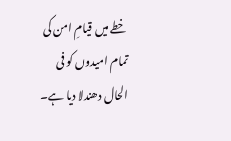خطے میں قیامِ امن کی تمام امیدوں کو فی الحال دھندلا دیا ہے۔